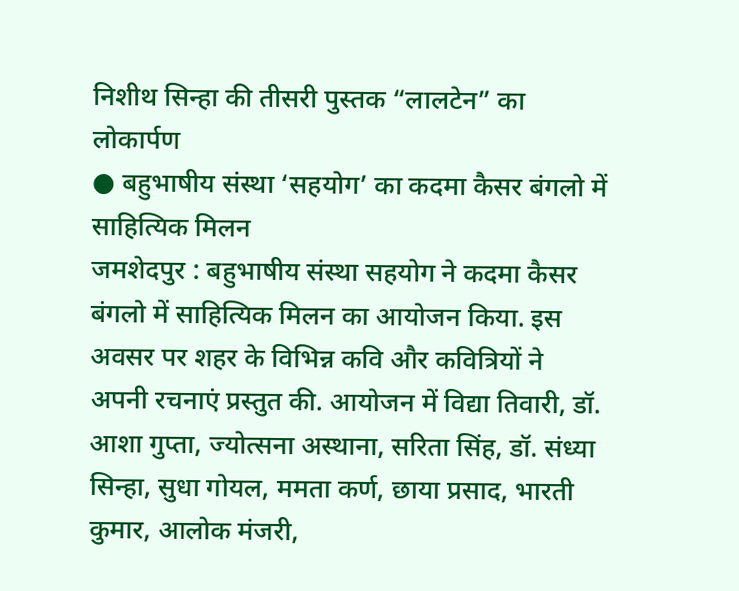निशीथ सिन्हा की तीसरी पुस्तक “लालटेन” का लोकार्पण
● बहुभाषीय संस्था ‘सहयोग’ का कदमा कैसर बंगलो में साहित्यिक मिलन
जमशेदपुर : बहुभाषीय संस्था सहयोग ने कदमा कैसर बंगलो में साहित्यिक मिलन का आयोजन किया. इस अवसर पर शहर के विभिन्न कवि और कवित्रियों ने अपनी रचनाएं प्रस्तुत की. आयोजन में विद्या तिवारी, डॉ. आशा गुप्ता, ज्योत्सना अस्थाना, सरिता सिंह, डॉ. संध्या सिन्हा, सुधा गोयल, ममता कर्ण, छाया प्रसाद, भारती कुमार, आलोक मंजरी,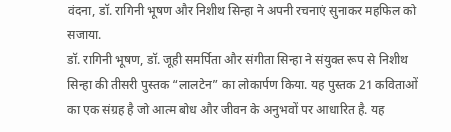वंदना, डॉ. रागिनी भूषण और निशीथ सिन्हा ने अपनी रचनाएं सुनाकर महफिल को सजाया.
डॉ. रागिनी भूषण, डॉ. जूही समर्पिता और संगीता सिन्हा ने संयुक्त रूप से निशीथ सिन्हा की तीसरी पुस्तक “लालटेन” का लोकार्पण किया. यह पुस्तक 21 कविताओं का एक संग्रह है जो आत्म बोध और जीवन के अनुभवों पर आधारित है. यह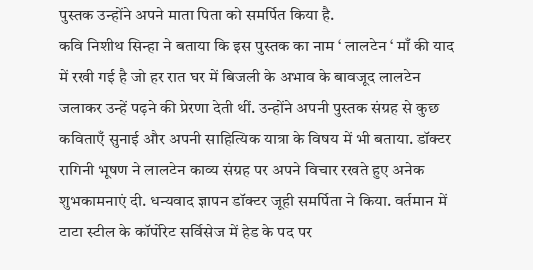पुस्तक उन्होंने अपने माता पिता को समर्पित किया है.
कवि निशीथ सिन्हा ने बताया कि इस पुस्तक का नाम ‘ लालटेन ‘ माँ की याद में रखी गई है जो हर रात घर में बिजली के अभाव के बावजूद लालटेन जलाकर उन्हें पढ़ने की प्रेरणा देती थीं. उन्होंने अपनी पुस्तक संग्रह से कुछ कविताएँ सुनाई और अपनी साहित्यिक यात्रा के विषय में भी बताया. डॉक्टर रागिनी भूषण ने लालटेन काव्य संग्रह पर अपने विचार रखते हुए अनेक शुभकामनाएं दी. धन्यवाद ज्ञापन डॉक्टर जूही समर्पिता ने किया. वर्तमान में टाटा स्टील के कॉर्पोरेट सर्विसेज में हेड के पद पर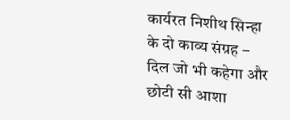कार्यरत निशीथ सिन्हा के दो काव्य संग्रह – दिल जो भी कहेगा और छोटी सी आशा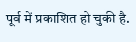पूर्व में प्रकाशित हो चुकी है.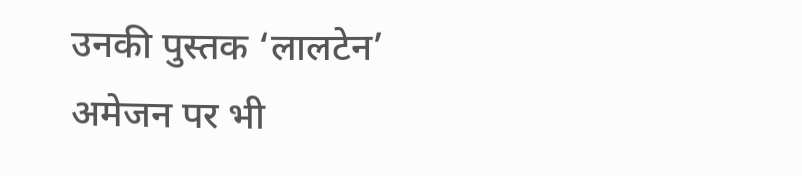उनकी पुस्तक ‘लालटेन’ अमेजन पर भी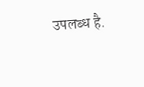उपलब्ध है.